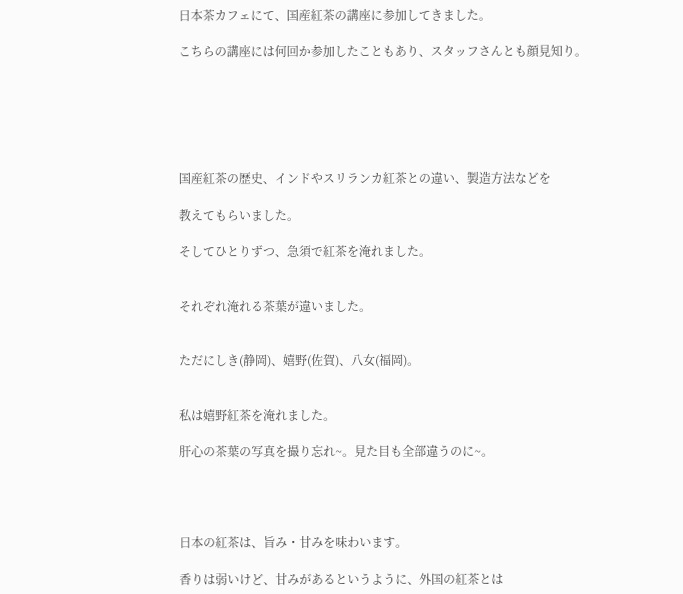日本茶カフェにて、国産紅茶の講座に参加してきました。

こちらの講座には何回か参加したこともあり、スタッフさんとも顔見知り。






国産紅茶の歴史、インドやスリランカ紅茶との違い、製造方法などを

教えてもらいました。

そしてひとりずつ、急須で紅茶を淹れました。


それぞれ淹れる茶葉が違いました。


ただにしき(静岡)、嬉野(佐賀)、八女(福岡)。


私は嬉野紅茶を淹れました。

肝心の茶葉の写真を撮り忘れ~。見た目も全部違うのに~。




日本の紅茶は、旨み・甘みを味わいます。

香りは弱いけど、甘みがあるというように、外国の紅茶とは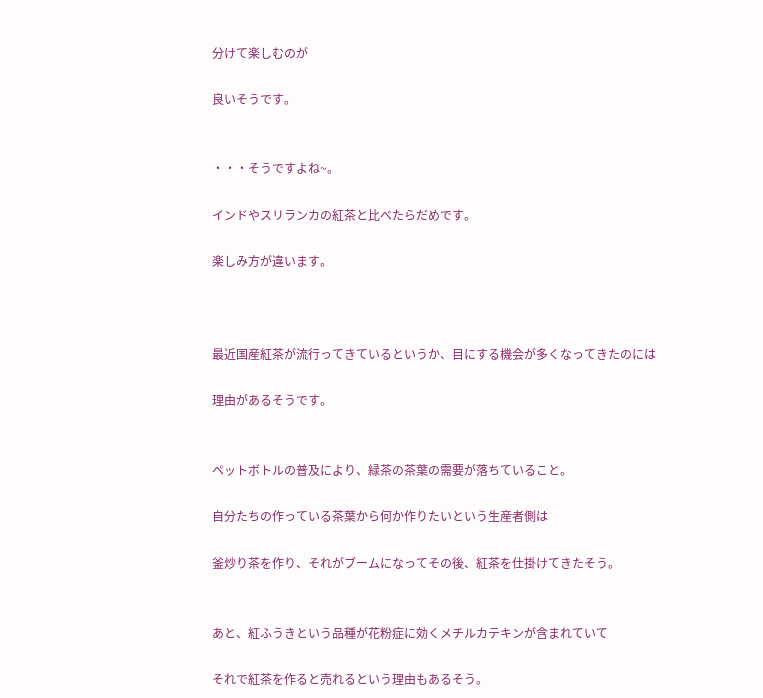分けて楽しむのが

良いそうです。


・・・そうですよね~。

インドやスリランカの紅茶と比べたらだめです。

楽しみ方が違います。



最近国産紅茶が流行ってきているというか、目にする機会が多くなってきたのには

理由があるそうです。


ペットボトルの普及により、緑茶の茶葉の需要が落ちていること。

自分たちの作っている茶葉から何か作りたいという生産者側は

釜炒り茶を作り、それがブームになってその後、紅茶を仕掛けてきたそう。


あと、紅ふうきという品種が花粉症に効くメチルカテキンが含まれていて

それで紅茶を作ると売れるという理由もあるそう。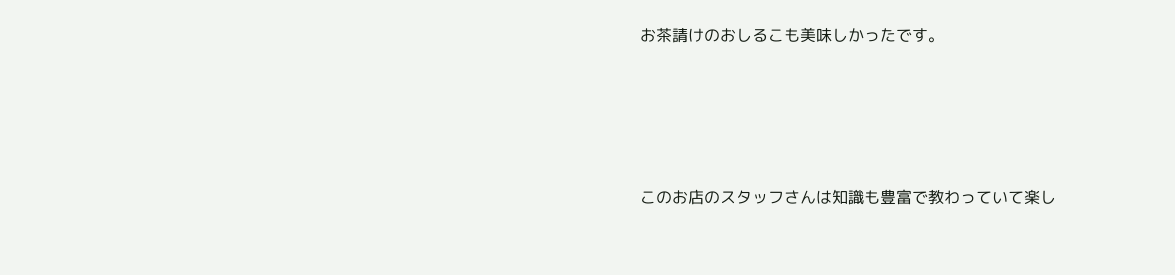お茶請けのおしるこも美味しかったです。




このお店のスタッフさんは知識も豊富で教わっていて楽し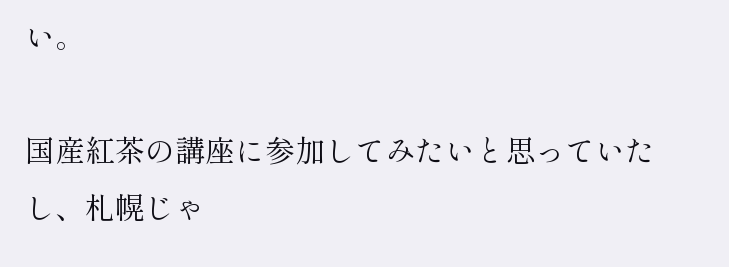い。

国産紅茶の講座に参加してみたいと思っていたし、札幌じゃ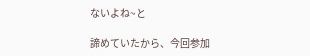ないよね~と

諦めていたから、今回参加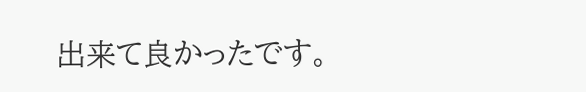出来て良かったです。